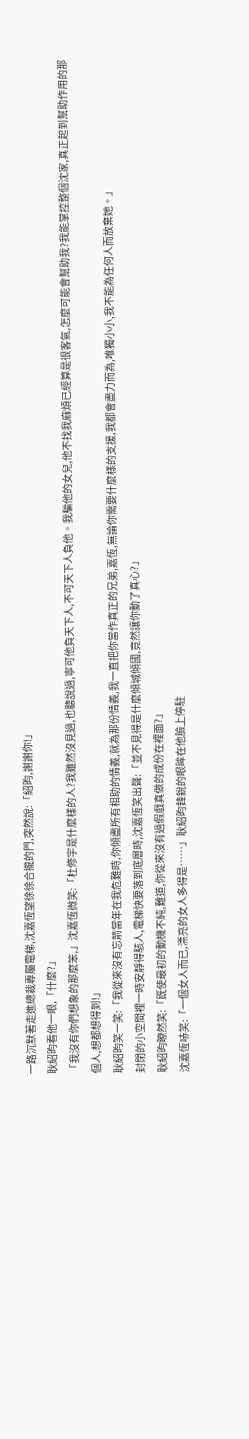一路沉默著走進總裁專屬電梯,沈嘉恆望徐徐合攏的門,突然說:「紹昀,謝謝你!」
耿紹昀看他一眼,「什麼?」
「我沒有你們想象的那麼笨,」沈嘉恆微笑:「杜修宇是什麼樣的人?我雖然沒見過,也聽說過,寧可他負天下人,不可天下人負他。我騙他的女兒,他不找我麻煩已經算是很客氣,怎麼可能會幫助我?我能掌控整個沈家,真正起到幫助作用的那個人,想都想得到!」
耿紹昀笑一笑:「我從來沒有忘箭當年在我危難時,你傾盡所有相助的情義,就為那份情義,我一直把你當作真正的兄弟,嘉恆,無論你需要什麼樣的支援,我都會盡力而為,唯獨小小,我不能為任何人而放棄她。」
封閉的小空間裡一時安靜得駭人,電梯快要落到底層時,沈嘉恆笑出聲:「並不見得是什麼傾城傾國,竟然讓你動了真心?」
耿紹昀瞭然笑:「既使最初的動機不純,難道,你從來沒有過假戲真做的成份在裡面?」
沈嘉恆哧笑:「一個女人而已,漂亮的女人多得是……」耿紹昀鋒銳的眼眸在他臉上停駐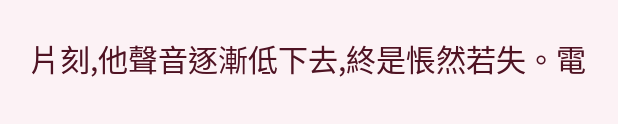片刻,他聲音逐漸低下去,終是悵然若失。電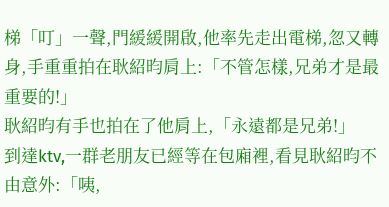梯「叮」一聲,門緩緩開啟,他率先走出電梯,忽又轉身,手重重拍在耿紹昀肩上:「不管怎樣,兄弟才是最重要的!」
耿紹昀有手也拍在了他肩上,「永遠都是兄弟!」
到達ktv,一群老朋友已經等在包廂裡,看見耿紹昀不由意外:「咦,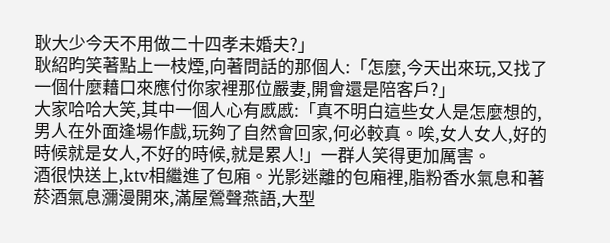耿大少今天不用做二十四孝未婚夫?」
耿紹昀笑著點上一枝煙,向著問話的那個人:「怎麼,今天出來玩,又找了一個什麼藉口來應付你家裡那位嚴妻,開會還是陪客戶?」
大家哈哈大笑,其中一個人心有慼慼:「真不明白這些女人是怎麼想的,男人在外面逢場作戲,玩夠了自然會回家,何必較真。唉,女人女人,好的時候就是女人,不好的時候,就是累人!」一群人笑得更加厲害。
酒很快送上,ktv相繼進了包廂。光影迷離的包廂裡,脂粉香水氣息和著菸酒氣息瀰漫開來,滿屋鶯聲燕語,大型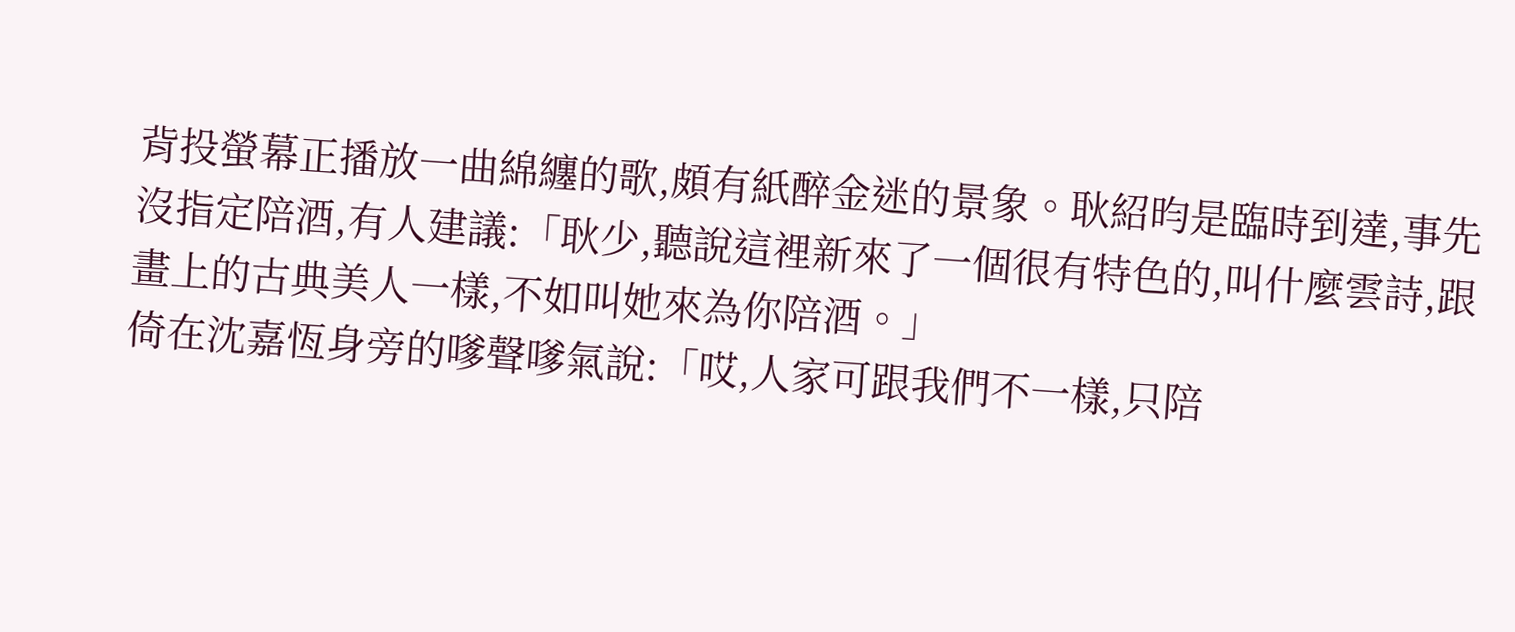背投螢幕正播放一曲綿纏的歌,頗有紙醉金迷的景象。耿紹昀是臨時到達,事先沒指定陪酒,有人建議:「耿少,聽說這裡新來了一個很有特色的,叫什麼雲詩,跟畫上的古典美人一樣,不如叫她來為你陪酒。」
倚在沈嘉恆身旁的嗲聲嗲氣說:「哎,人家可跟我們不一樣,只陪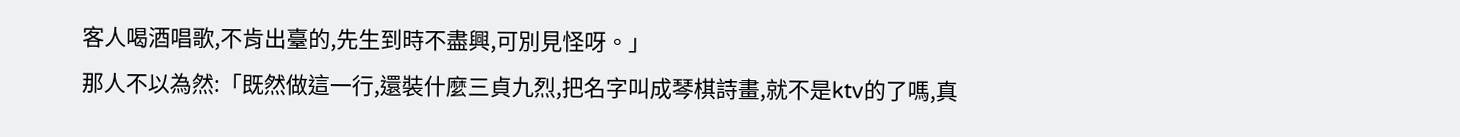客人喝酒唱歌,不肯出臺的,先生到時不盡興,可別見怪呀。」
那人不以為然:「既然做這一行,還裝什麼三貞九烈,把名字叫成琴棋詩畫,就不是ktv的了嗎,真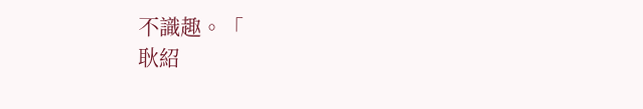不識趣。「
耿紹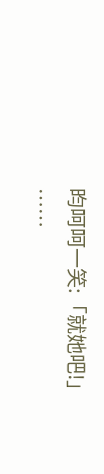昀呵呵一笑:「就她吧!」
……